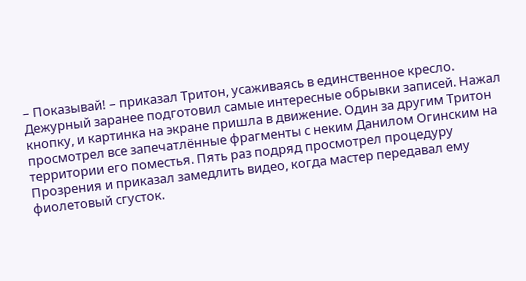– Показывай! – приказал Тритон, усаживаясь в единственное кресло.
Дежурный заранее подготовил самые интересные обрывки записей. Нажал кнопку, и картинка на экране пришла в движение. Один за другим Тритон просмотрел все запечатлённые фрагменты с неким Данилом Огинским на территории его поместья. Пять раз подряд просмотрел процедуру Прозрения и приказал замедлить видео, когда мастер передавал ему фиолетовый сгусток.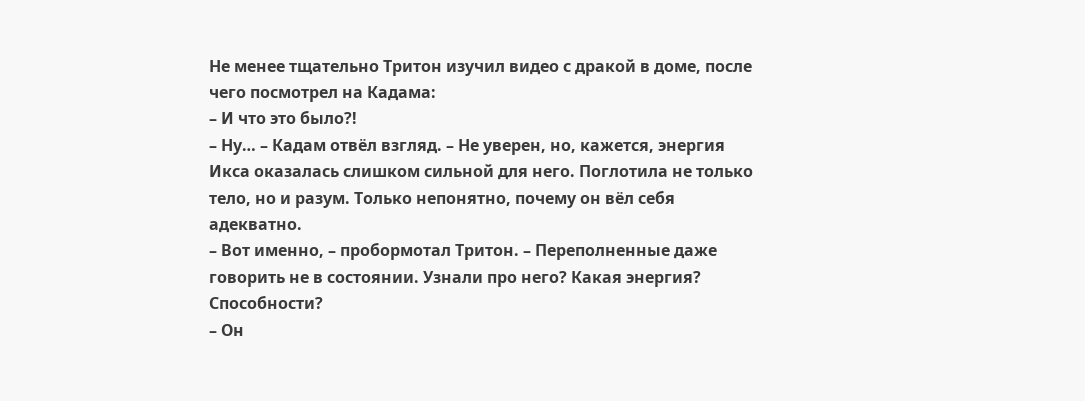Не менее тщательно Тритон изучил видео с дракой в доме, после чего посмотрел на Кадама:
– И что это было?!
– Ну… – Кадам отвёл взгляд. – Не уверен, но, кажется, энергия Икса оказалась слишком сильной для него. Поглотила не только тело, но и разум. Только непонятно, почему он вёл себя адекватно.
– Вот именно, – пробормотал Тритон. – Переполненные даже говорить не в состоянии. Узнали про него? Какая энергия? Способности?
– Он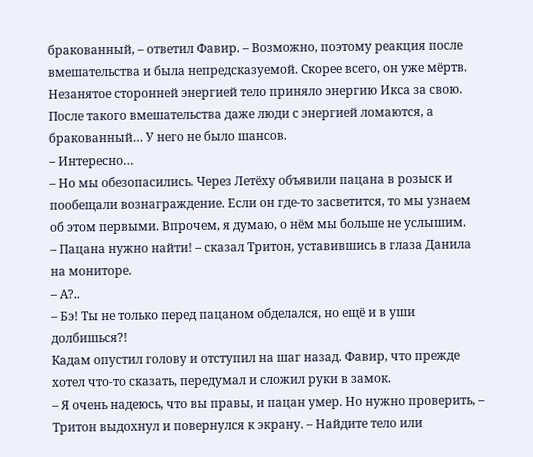бракованный, – ответил Фавир. – Возможно, поэтому реакция после вмешательства и была непредсказуемой. Скорее всего, он уже мёртв. Незанятое сторонней энергией тело приняло энергию Икса за свою. После такого вмешательства даже люди с энергией ломаются, а бракованный… У него не было шансов.
– Интересно…
– Но мы обезопасились. Через Летёху объявили пацана в розыск и пообещали вознаграждение. Если он где-то засветится, то мы узнаем об этом первыми. Впрочем, я думаю, о нём мы больше не услышим.
– Пацана нужно найти! – сказал Тритон, уставившись в глаза Данила на мониторе.
– А?..
– Бэ! Ты не только перед пацаном обделался, но ещё и в уши долбишься?!
Кадам опустил голову и отступил на шаг назад. Фавир, что прежде хотел что-то сказать, передумал и сложил руки в замок.
– Я очень надеюсь, что вы правы, и пацан умер. Но нужно проверить, – Тритон выдохнул и повернулся к экрану. – Найдите тело или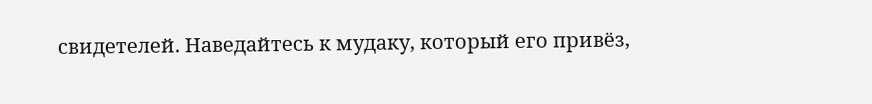свидетелей. Наведайтесь к мудаку, который его привёз,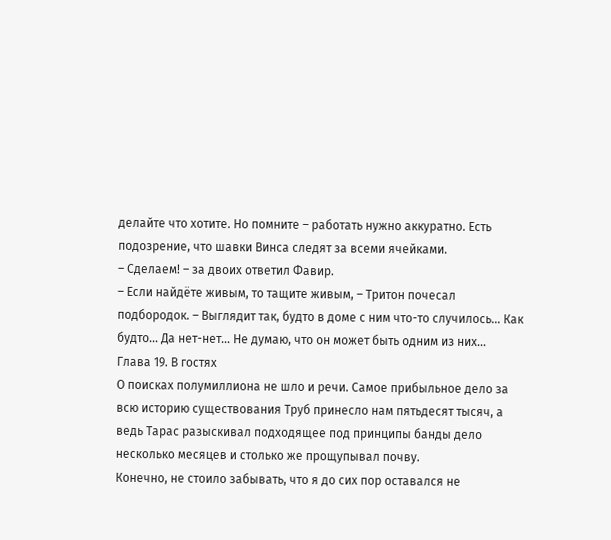делайте что хотите. Но помните – работать нужно аккуратно. Есть подозрение, что шавки Винса следят за всеми ячейками.
– Сделаем! – за двоих ответил Фавир.
– Если найдёте живым, то тащите живым, – Тритон почесал подбородок. – Выглядит так, будто в доме с ним что-то случилось… Как будто… Да нет-нет… Не думаю, что он может быть одним из них…
Глава 19. В гостях
О поисках полумиллиона не шло и речи. Самое прибыльное дело за всю историю существования Труб принесло нам пятьдесят тысяч, а ведь Тарас разыскивал подходящее под принципы банды дело несколько месяцев и столько же прощупывал почву.
Конечно, не стоило забывать, что я до сих пор оставался не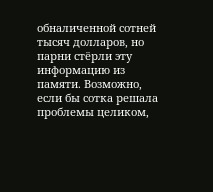обналиченной сотней тысяч долларов, но парни стёрли эту информацию из памяти. Возможно, если бы сотка решала проблемы целиком,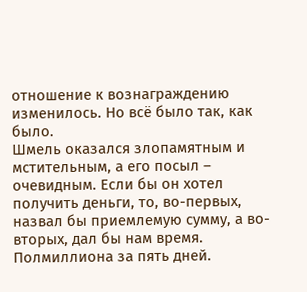отношение к вознаграждению изменилось. Но всё было так, как было.
Шмель оказался злопамятным и мстительным, а его посыл – очевидным. Если бы он хотел получить деньги, то, во-первых, назвал бы приемлемую сумму, а во-вторых, дал бы нам время.
Полмиллиона за пять дней.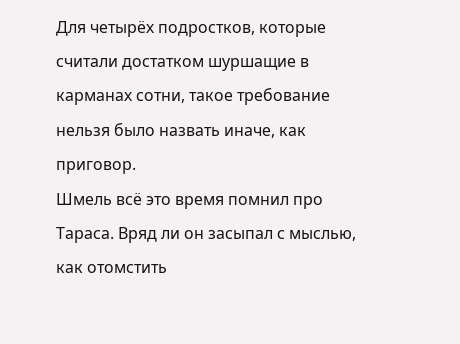Для четырёх подростков, которые считали достатком шуршащие в карманах сотни, такое требование нельзя было назвать иначе, как приговор.
Шмель всё это время помнил про Тараса. Вряд ли он засыпал с мыслью, как отомстить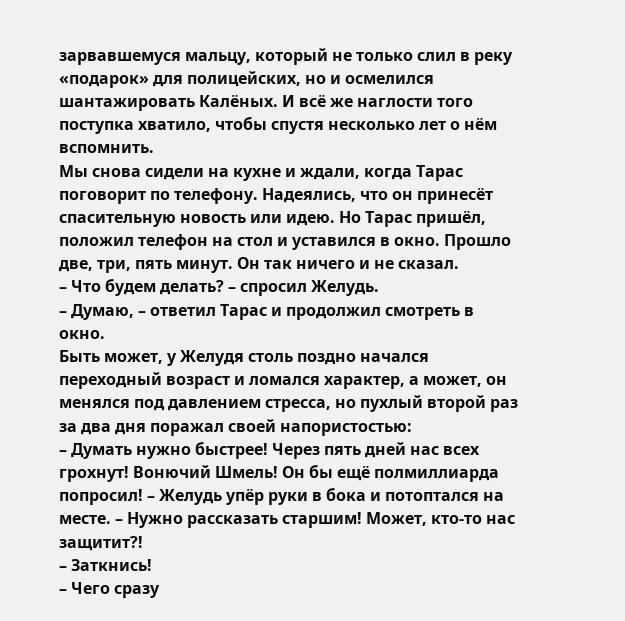зарвавшемуся мальцу, который не только слил в реку «подарок» для полицейских, но и осмелился шантажировать Калёных. И всё же наглости того поступка хватило, чтобы спустя несколько лет о нём вспомнить.
Мы снова сидели на кухне и ждали, когда Тарас поговорит по телефону. Надеялись, что он принесёт спасительную новость или идею. Но Тарас пришёл, положил телефон на стол и уставился в окно. Прошло две, три, пять минут. Он так ничего и не сказал.
– Что будем делать? – спросил Желудь.
– Думаю, – ответил Тарас и продолжил смотреть в окно.
Быть может, у Желудя столь поздно начался переходный возраст и ломался характер, а может, он менялся под давлением стресса, но пухлый второй раз за два дня поражал своей напористостью:
– Думать нужно быстрее! Через пять дней нас всех грохнут! Вонючий Шмель! Он бы ещё полмиллиарда попросил! – Желудь упёр руки в бока и потоптался на месте. – Нужно рассказать старшим! Может, кто-то нас защитит?!
– Заткнись!
– Чего сразу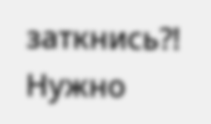заткнись?! Нужно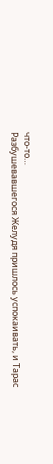что-то…
Разбушевавшегося Желудя пришлось успокаивать, и Тарас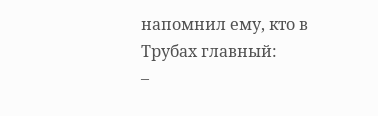напомнил ему, кто в Трубах главный:
–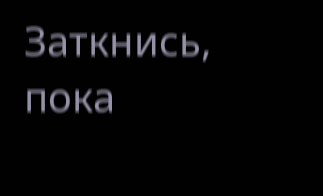Заткнись, пока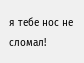я тебе нос не сломал!